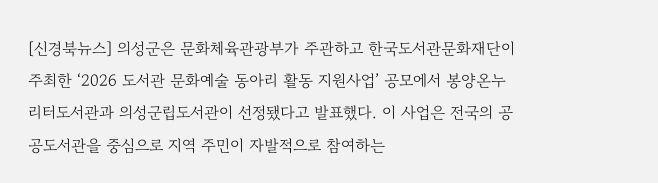[신경북뉴스] 의성군은 문화체육관광부가 주관하고 한국도서관문화재단이 주최한 ‘2026 도서관 문화예술 동아리 활동 지원사업’ 공모에서 봉양온누리터도서관과 의성군립도서관이 선정됐다고 발표했다. 이 사업은 전국의 공공도서관을 중심으로 지역 주민이 자발적으로 참여하는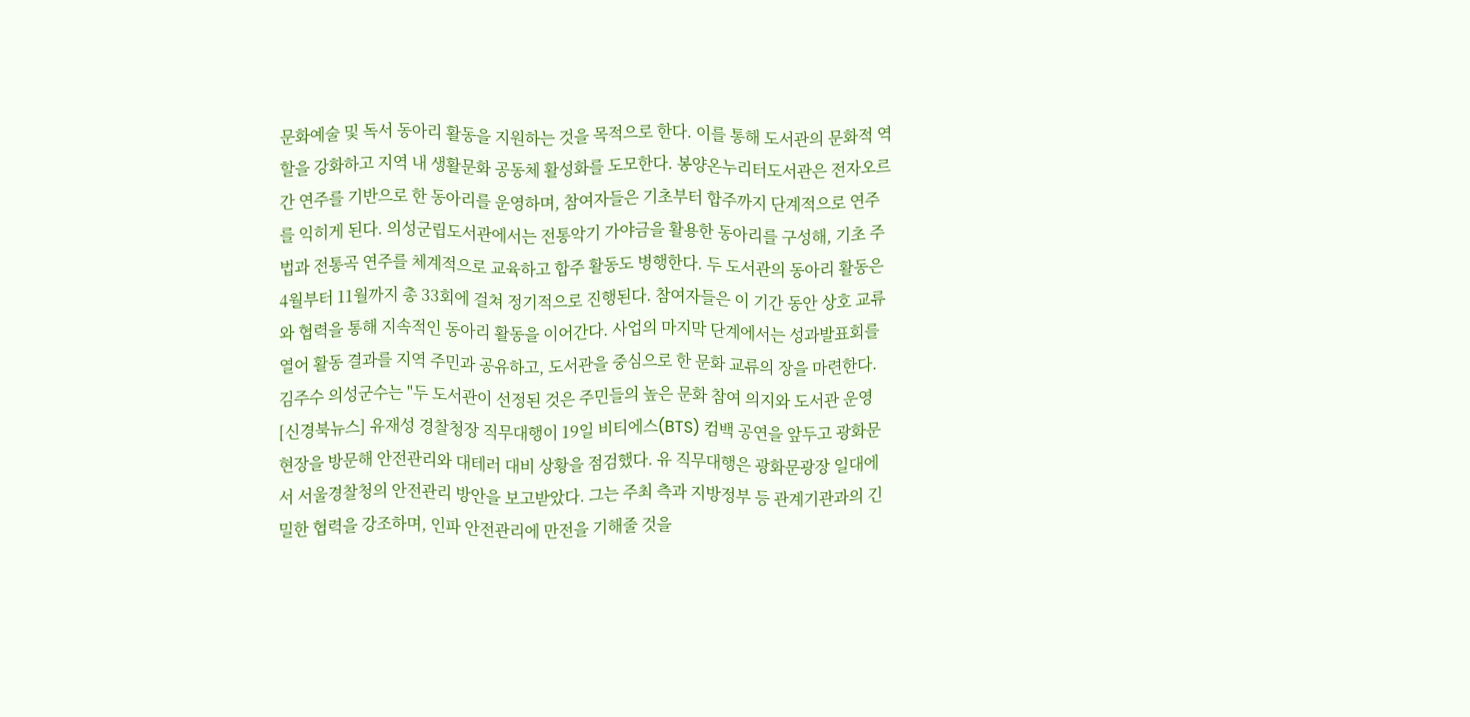문화예술 및 독서 동아리 활동을 지원하는 것을 목적으로 한다. 이를 통해 도서관의 문화적 역할을 강화하고 지역 내 생활문화 공동체 활성화를 도모한다. 봉양온누리터도서관은 전자오르간 연주를 기반으로 한 동아리를 운영하며, 참여자들은 기초부터 합주까지 단계적으로 연주를 익히게 된다. 의성군립도서관에서는 전통악기 가야금을 활용한 동아리를 구성해, 기초 주법과 전통곡 연주를 체계적으로 교육하고 합주 활동도 병행한다. 두 도서관의 동아리 활동은 4월부터 11월까지 총 33회에 걸쳐 정기적으로 진행된다. 참여자들은 이 기간 동안 상호 교류와 협력을 통해 지속적인 동아리 활동을 이어간다. 사업의 마지막 단계에서는 성과발표회를 열어 활동 결과를 지역 주민과 공유하고, 도서관을 중심으로 한 문화 교류의 장을 마련한다. 김주수 의성군수는 "두 도서관이 선정된 것은 주민들의 높은 문화 참여 의지와 도서관 운영
[신경북뉴스] 유재성 경찰청장 직무대행이 19일 비티에스(BTS) 컴백 공연을 앞두고 광화문 현장을 방문해 안전관리와 대테러 대비 상황을 점검했다. 유 직무대행은 광화문광장 일대에서 서울경찰청의 안전관리 방안을 보고받았다. 그는 주최 측과 지방정부 등 관계기관과의 긴밀한 협력을 강조하며, 인파 안전관리에 만전을 기해줄 것을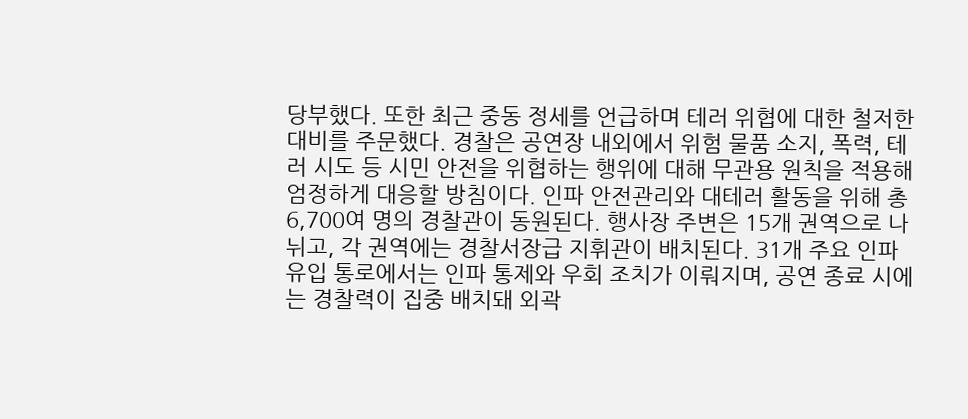당부했다. 또한 최근 중동 정세를 언급하며 테러 위협에 대한 철저한 대비를 주문했다. 경찰은 공연장 내외에서 위험 물품 소지, 폭력, 테러 시도 등 시민 안전을 위협하는 행위에 대해 무관용 원칙을 적용해 엄정하게 대응할 방침이다. 인파 안전관리와 대테러 활동을 위해 총 6,700여 명의 경찰관이 동원된다. 행사장 주변은 15개 권역으로 나뉘고, 각 권역에는 경찰서장급 지휘관이 배치된다. 31개 주요 인파 유입 통로에서는 인파 통제와 우회 조치가 이뤄지며, 공연 종료 시에는 경찰력이 집중 배치돼 외곽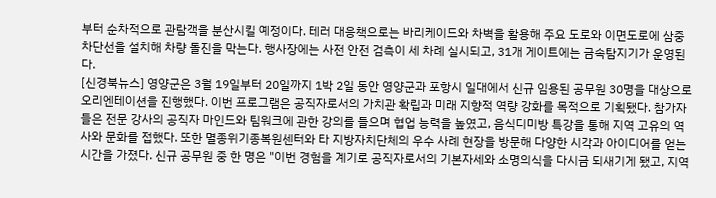부터 순차적으로 관람객을 분산시킬 예정이다. 테러 대응책으로는 바리케이드와 차벽을 활용해 주요 도로와 이면도로에 삼중 차단선을 설치해 차량 돌진을 막는다. 행사장에는 사전 안전 검측이 세 차례 실시되고, 31개 게이트에는 금속탐지기가 운영된다.
[신경북뉴스] 영양군은 3월 19일부터 20일까지 1박 2일 동안 영양군과 포항시 일대에서 신규 임용된 공무원 30명을 대상으로 오리엔테이션을 진행했다. 이번 프로그램은 공직자로서의 가치관 확립과 미래 지향적 역량 강화를 목적으로 기획됐다. 참가자들은 전문 강사의 공직자 마인드와 팀워크에 관한 강의를 들으며 협업 능력을 높였고, 음식디미방 특강을 통해 지역 고유의 역사와 문화를 접했다. 또한 멸종위기종복원센터와 타 지방자치단체의 우수 사례 현장을 방문해 다양한 시각과 아이디어를 얻는 시간을 가졌다. 신규 공무원 중 한 명은 "이번 경험을 계기로 공직자로서의 기본자세와 소명의식을 다시금 되새기게 됐고, 지역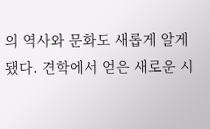의 역사와 문화도 새롭게 알게 됐다. 견학에서 얻은 새로운 시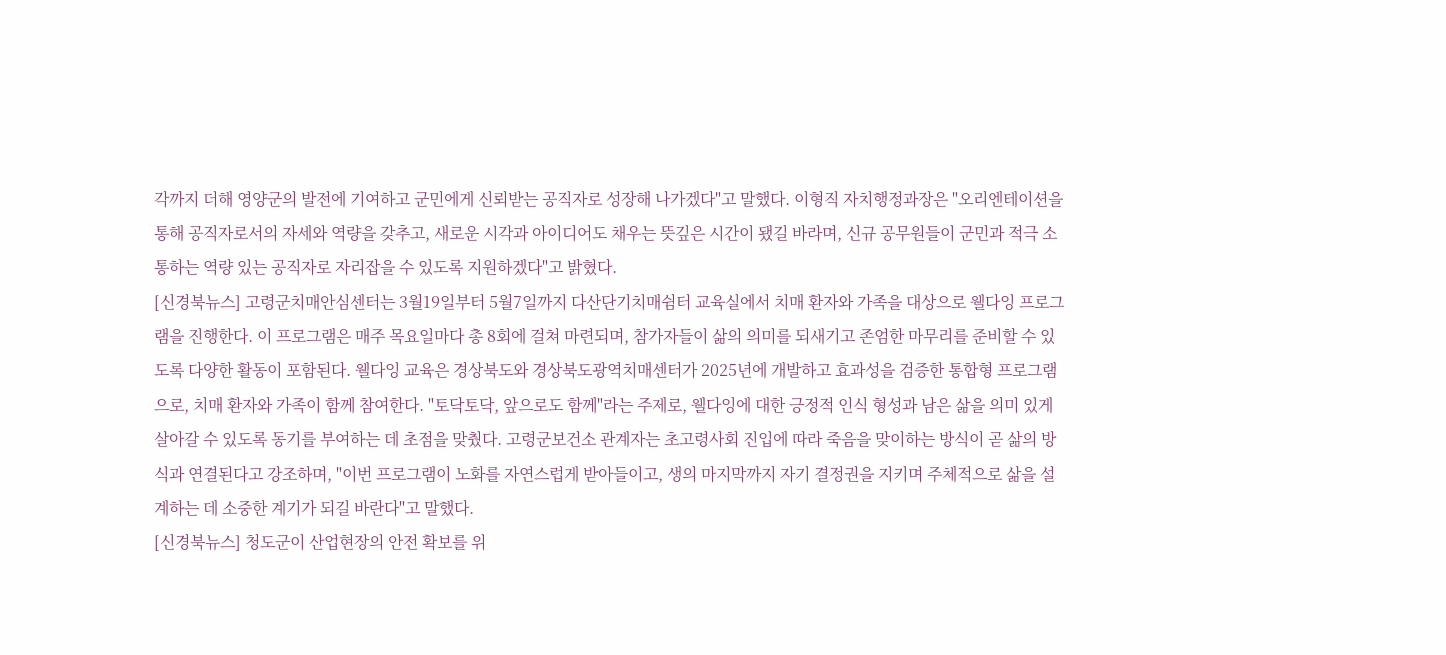각까지 더해 영양군의 발전에 기여하고 군민에게 신뢰받는 공직자로 성장해 나가겠다"고 말했다. 이형직 자치행정과장은 "오리엔테이션을 통해 공직자로서의 자세와 역량을 갖추고, 새로운 시각과 아이디어도 채우는 뜻깊은 시간이 됐길 바라며, 신규 공무원들이 군민과 적극 소통하는 역량 있는 공직자로 자리잡을 수 있도록 지원하겠다"고 밝혔다.
[신경북뉴스] 고령군치매안심센터는 3월19일부터 5월7일까지 다산단기치매쉼터 교육실에서 치매 환자와 가족을 대상으로 웰다잉 프로그램을 진행한다. 이 프로그램은 매주 목요일마다 총 8회에 걸쳐 마련되며, 참가자들이 삶의 의미를 되새기고 존엄한 마무리를 준비할 수 있도록 다양한 활동이 포함된다. 웰다잉 교육은 경상북도와 경상북도광역치매센터가 2025년에 개발하고 효과성을 검증한 통합형 프로그램으로, 치매 환자와 가족이 함께 참여한다. "토닥토닥, 앞으로도 함께"라는 주제로, 웰다잉에 대한 긍정적 인식 형성과 남은 삶을 의미 있게 살아갈 수 있도록 동기를 부여하는 데 초점을 맞췄다. 고령군보건소 관계자는 초고령사회 진입에 따라 죽음을 맞이하는 방식이 곧 삶의 방식과 연결된다고 강조하며, "이번 프로그램이 노화를 자연스럽게 받아들이고, 생의 마지막까지 자기 결정권을 지키며 주체적으로 삶을 설계하는 데 소중한 계기가 되길 바란다"고 말했다.
[신경북뉴스] 청도군이 산업현장의 안전 확보를 위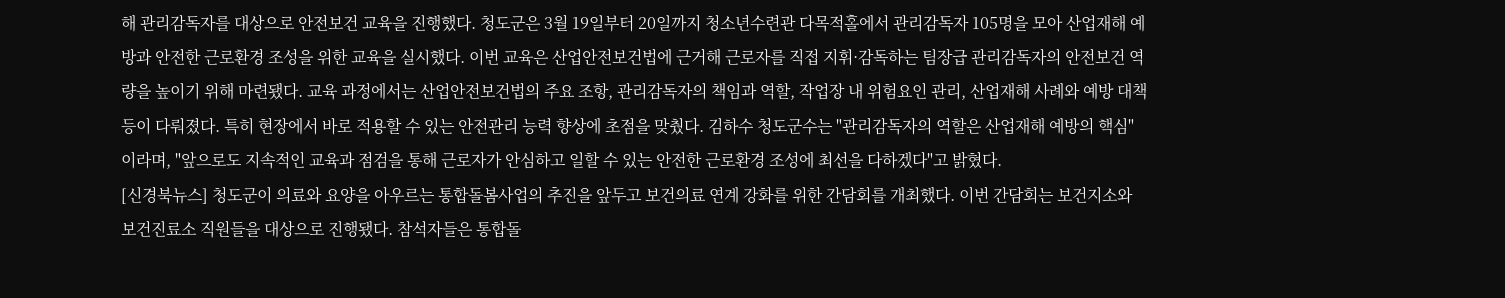해 관리감독자를 대상으로 안전보건 교육을 진행했다. 청도군은 3월 19일부터 20일까지 청소년수련관 다목적홀에서 관리감독자 105명을 모아 산업재해 예방과 안전한 근로환경 조성을 위한 교육을 실시했다. 이번 교육은 산업안전보건법에 근거해 근로자를 직접 지휘·감독하는 팀장급 관리감독자의 안전보건 역량을 높이기 위해 마련됐다. 교육 과정에서는 산업안전보건법의 주요 조항, 관리감독자의 책임과 역할, 작업장 내 위험요인 관리, 산업재해 사례와 예방 대책 등이 다뤄졌다. 특히 현장에서 바로 적용할 수 있는 안전관리 능력 향상에 초점을 맞췄다. 김하수 청도군수는 "관리감독자의 역할은 산업재해 예방의 핵심"이라며, "앞으로도 지속적인 교육과 점검을 통해 근로자가 안심하고 일할 수 있는 안전한 근로환경 조성에 최선을 다하겠다"고 밝혔다.
[신경북뉴스] 청도군이 의료와 요양을 아우르는 통합돌봄사업의 추진을 앞두고 보건의료 연계 강화를 위한 간담회를 개최했다. 이번 간담회는 보건지소와 보건진료소 직원들을 대상으로 진행됐다. 참석자들은 통합돌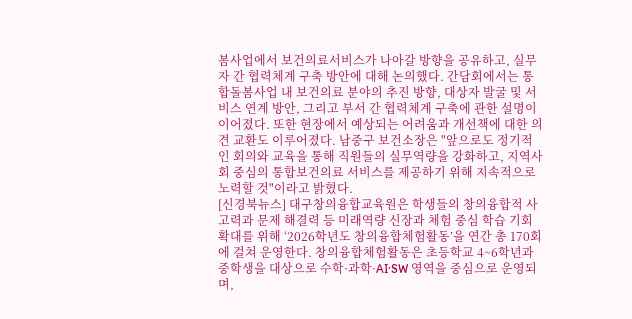봄사업에서 보건의료서비스가 나아갈 방향을 공유하고, 실무자 간 협력체계 구축 방안에 대해 논의했다. 간담회에서는 통합돌봄사업 내 보건의료 분야의 추진 방향, 대상자 발굴 및 서비스 연계 방안, 그리고 부서 간 협력체계 구축에 관한 설명이 이어졌다. 또한 현장에서 예상되는 어려움과 개선책에 대한 의견 교환도 이루어졌다. 남중구 보건소장은 "앞으로도 정기적인 회의와 교육을 통해 직원들의 실무역량을 강화하고, 지역사회 중심의 통합보건의료 서비스를 제공하기 위해 지속적으로 노력할 것"이라고 밝혔다.
[신경북뉴스] 대구창의융합교육원은 학생들의 창의융합적 사고력과 문제 해결력 등 미래역량 신장과 체험 중심 학습 기회 확대를 위해 ‘2026학년도 창의융합체험활동’을 연간 총 170회에 걸쳐 운영한다. 창의융합체험활동은 초등학교 4~6학년과 중학생을 대상으로 수학·과학·AI·SW 영역을 중심으로 운영되며,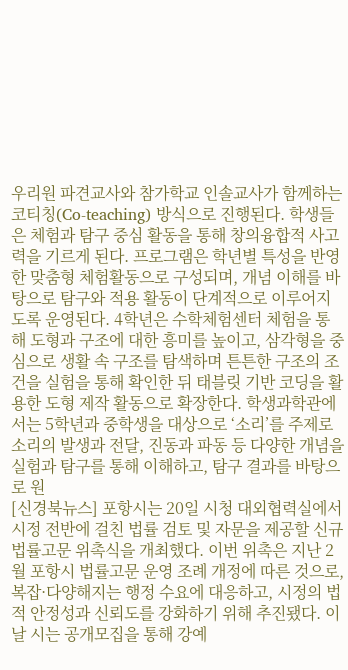우리원 파견교사와 참가학교 인솔교사가 함께하는 코티칭(Co-teaching) 방식으로 진행된다. 학생들은 체험과 탐구 중심 활동을 통해 창의융합적 사고력을 기르게 된다. 프로그램은 학년별 특성을 반영한 맞춤형 체험활동으로 구성되며, 개념 이해를 바탕으로 탐구와 적용 활동이 단계적으로 이루어지도록 운영된다. 4학년은 수학체험센터 체험을 통해 도형과 구조에 대한 흥미를 높이고, 삼각형을 중심으로 생활 속 구조를 탐색하며 튼튼한 구조의 조건을 실험을 통해 확인한 뒤 태블릿 기반 코딩을 활용한 도형 제작 활동으로 확장한다. 학생과학관에서는 5학년과 중학생을 대상으로 ‘소리’를 주제로 소리의 발생과 전달, 진동과 파동 등 다양한 개념을 실험과 탐구를 통해 이해하고, 탐구 결과를 바탕으로 원
[신경북뉴스] 포항시는 20일 시청 대외협력실에서 시정 전반에 걸친 법률 검토 및 자문을 제공할 신규 법률고문 위촉식을 개최했다. 이번 위촉은 지난 2월 포항시 법률고문 운영 조례 개정에 따른 것으로, 복잡·다양해지는 행정 수요에 대응하고, 시정의 법적 안정성과 신뢰도를 강화하기 위해 추진됐다. 이날 시는 공개모집을 통해 강예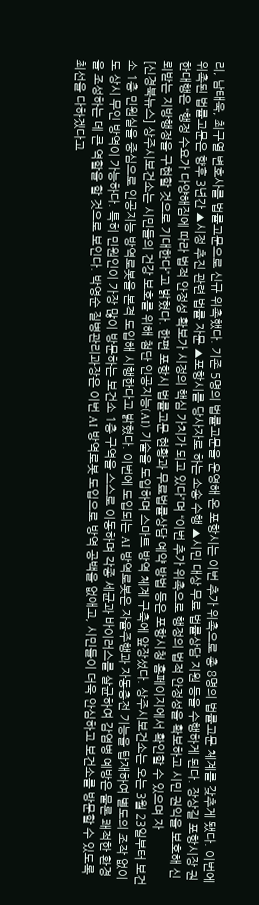리, 남태욱, 최구열 변호사를 법률고문으로 신규 위촉했다. 기존 5명의 법률고문을 운영해 온 포항시는 이번 추가 위촉으로 총 8명의 법률고문 체계를 갖추게 됐다. 이번에 위촉된 법률고문은 향후 3년간 ▲시정 추진 관련 법률 자문 ▲포항시를 당사자로 하는 소송 수행 ▲시민 대상 무료 법률상담 지원 등을 수행하게 된다. 장상길 포항시장 권한대행은 “행정 수요가 다양해짐에 따라 법적 안정성 확보가 시정의 핵심 가치가 되고 있다”며 “이번 추가 위촉으로 행정의 법적 안정성을 확보하고 시민 권익을 보호해 신뢰받는 지방행정을 구현할 것으로 기대한다”고 밝혔다. 한편 포항시 법률고문 현황과 무료법률상담 예약 방법 등은 포항시청 홈페이지에서 확인할 수 있으며 자
[신경북뉴스] 상주시보건소는 시민들의 건강 보호를 위해 첨단 인공지능(AI) 기술을 도입하며 스마트 방역 체계 구축에 앞장섰다. 상주시보건소는 오는 3월 23일부터 보건소 1층 민원실을 중심으로 인공지능 방역로봇을 본격 도입해 시행한다고 밝혔다. 이번에 도입되는 AI 방역로봇은 자율주행과 자동충전 기능을 탑재하여 별도의 조작 없이도 상시 무인 방역이 가능하다. 특히 민원인이 가장 많이 방문하는 보건소 1층 구역을 스스로 이동하며 각종 세균과 바이러스를 살균하여 감염병 예방은 물론 쾌적한 환경을 조성하는 데 큰 역할을 할 것으로 보인다. 박영순 질병관리과장은 이번 AI 방역로봇 도입으로 방역 공백을 없애고, 시민들이 더욱 안심하고 보건소를 방문할 수 있도록 최선을 다하겠다고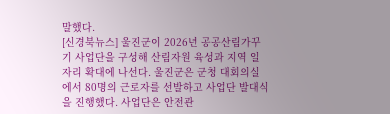말했다.
[신경북뉴스] 울진군이 2026년 공공산림가꾸기 사업단을 구성해 산림자원 육성과 지역 일자리 확대에 나선다. 울진군은 군청 대회의실에서 80명의 근로자를 선발하고 사업단 발대식을 진행했다. 사업단은 안전관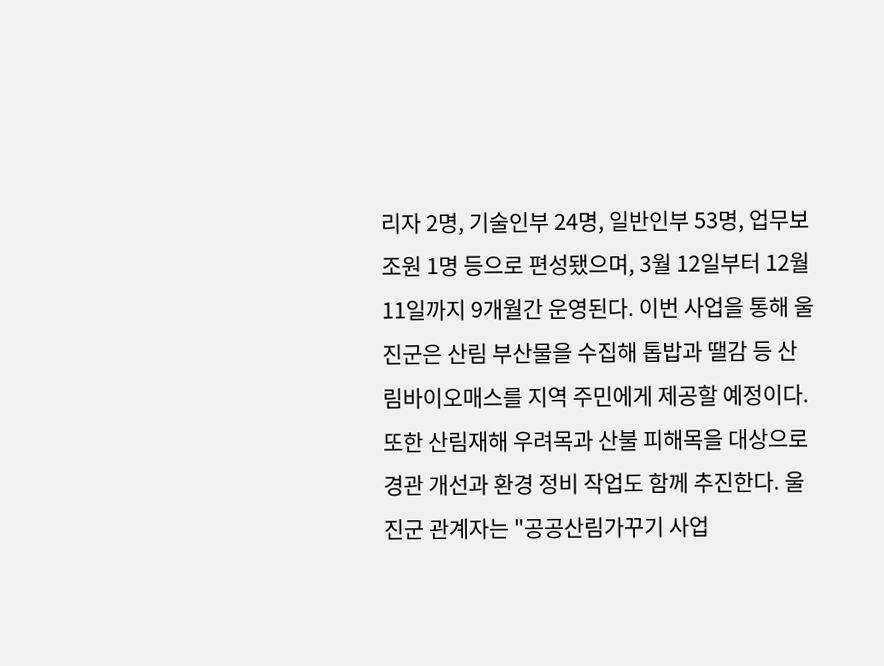리자 2명, 기술인부 24명, 일반인부 53명, 업무보조원 1명 등으로 편성됐으며, 3월 12일부터 12월 11일까지 9개월간 운영된다. 이번 사업을 통해 울진군은 산림 부산물을 수집해 톱밥과 땔감 등 산림바이오매스를 지역 주민에게 제공할 예정이다. 또한 산림재해 우려목과 산불 피해목을 대상으로 경관 개선과 환경 정비 작업도 함께 추진한다. 울진군 관계자는 "공공산림가꾸기 사업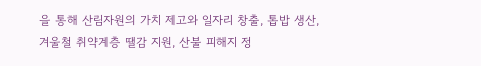을 통해 산림자원의 가치 제고와 일자리 창출, 톱밥 생산, 겨울철 취약계층 땔감 지원, 산불 피해지 정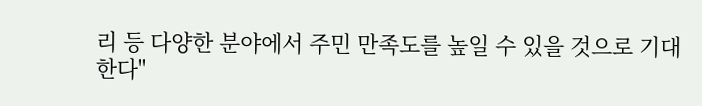리 등 다양한 분야에서 주민 만족도를 높일 수 있을 것으로 기대한다"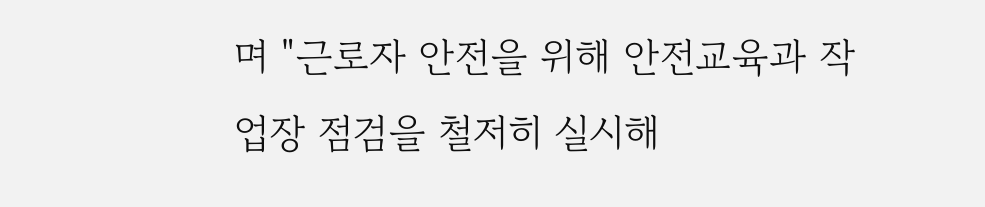며 "근로자 안전을 위해 안전교육과 작업장 점검을 철저히 실시해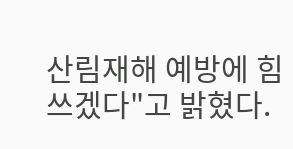산림재해 예방에 힘쓰겠다"고 밝혔다.